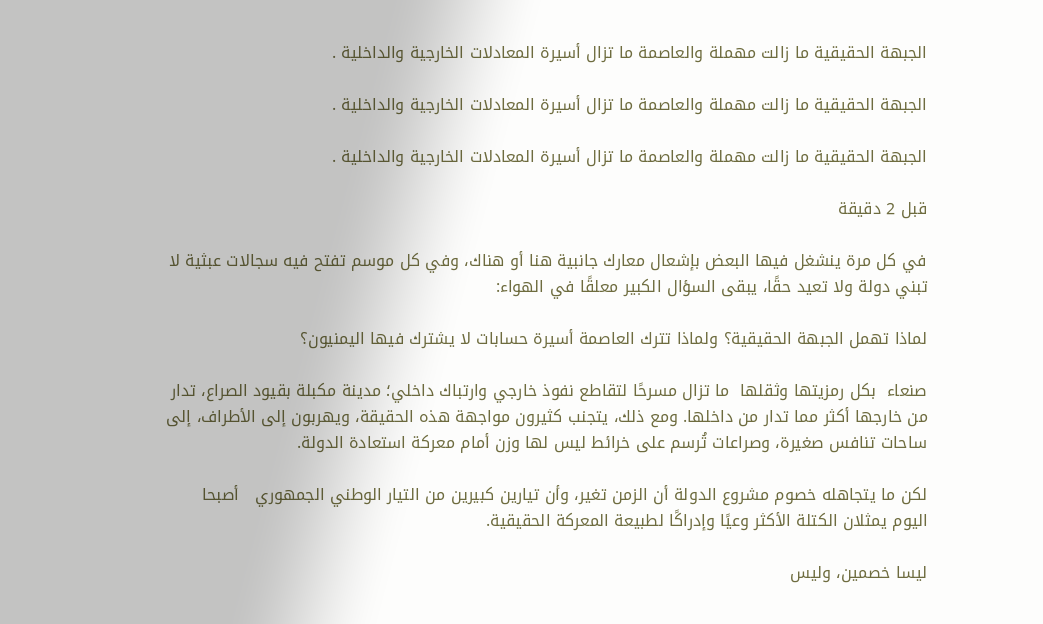الجبهة الحقيقية ما زالت مهملة والعاصمة ما تزال أسيرة المعادلات الخارجية والداخلية .

الجبهة الحقيقية ما زالت مهملة والعاصمة ما تزال أسيرة المعادلات الخارجية والداخلية .

الجبهة الحقيقية ما زالت مهملة والعاصمة ما تزال أسيرة المعادلات الخارجية والداخلية .

قبل 2 دقيقة

في كل مرة ينشغل فيها البعض بإشعال معارك جانبية هنا أو هناك، وفي كل موسم تفتح فيه سجالات عبثية لا تبني دولة ولا تعيد حقًا، يبقى السؤال الكبير معلقًا في الهواء:

لماذا تهمل الجبهة الحقيقية؟ ولماذا تترك العاصمة أسيرة حسابات لا يشترك فيها اليمنيون؟

صنعاء  بكل رمزيتها وثقلها  ما تزال مسرحًا لتقاطع نفوذ خارجي وارتباك داخلي؛ مدينة مكبلة بقيود الصراع، تدار من خارجها أكثر مما تدار من داخلها. ومع ذلك، يتجنب كثيرون مواجهة هذه الحقيقة، ويهربون إلى الأطراف، إلى ساحات تنافس صغيرة، وصراعات تُرسم على خرائط ليس لها وزن أمام معركة استعادة الدولة.

لكن ما يتجاهله خصوم مشروع الدولة أن الزمن تغير، وأن تيارين كبيرين من التيار الوطني الجمهوري   أصبحا اليوم يمثلان الكتلة الأكثر وعيًا وإدراكًا لطبيعة المعركة الحقيقية.

ليسا خصمين، وليس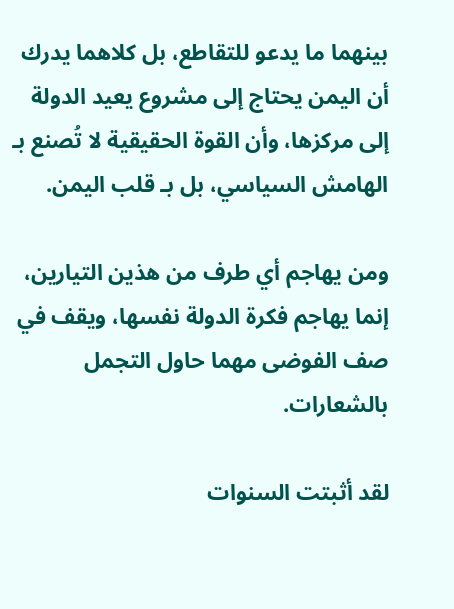بينهما ما يدعو للتقاطع، بل كلاهما يدرك أن اليمن يحتاج إلى مشروع يعيد الدولة إلى مركزها، وأن القوة الحقيقية لا تُصنع بـ الهامش السياسي، بل بـ قلب اليمن.

ومن يهاجم أي طرف من هذين التيارين، إنما يهاجم فكرة الدولة نفسها، ويقف في صف الفوضى مهما حاول التجمل بالشعارات.

لقد أثبتت السنوات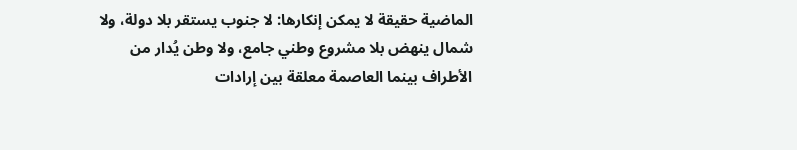الماضية حقيقة لا يمكن إنكارها: لا جنوب يستقر بلا دولة، ولا شمال ينهض بلا مشروع وطني جامع، ولا وطن يُدار من الأطراف بينما العاصمة معلقة بين إرادات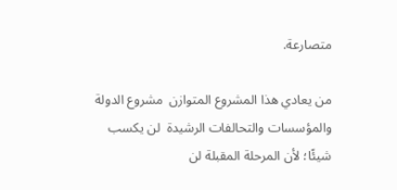متصارعة.

من يعادي هذا المشروع المتوازن  مشروع الدولة والمؤسسات والتحالفات الرشيدة  لن يكسب شيئًا؛ لأن المرحلة المقبلة لن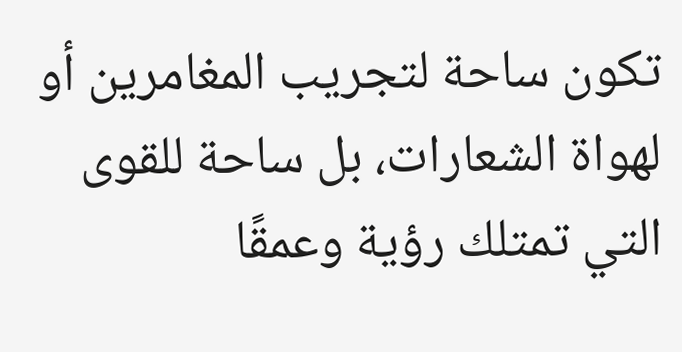تكون ساحة لتجريب المغامرين أو لهواة الشعارات، بل ساحة للقوى التي تمتلك رؤية وعمقًا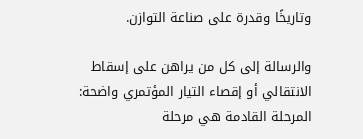وتاريخًا وقدرة على صناعة التوازن.

والرسالة إلى كل من يراهن على إسقاط الانتقالي أو إقصاء التيار المؤتمري واضحة: المرحلة القادمة هي مرحلة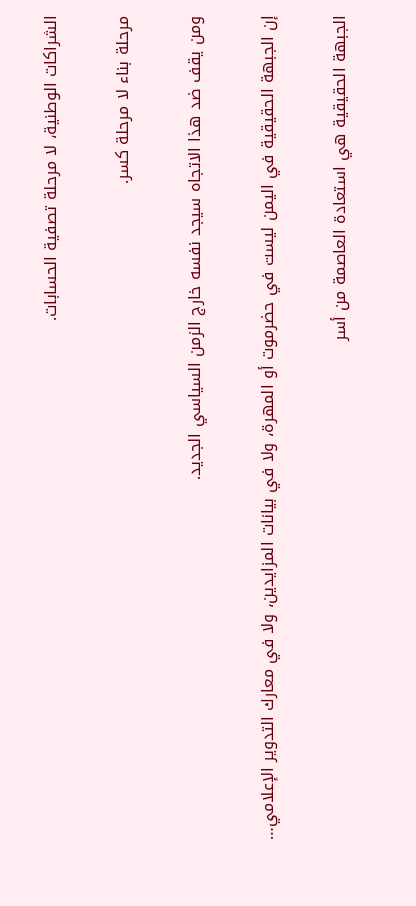الشراكات الوطنية، لا مرحلة تصفية الحسابات.

مرحلة بناء لا مرحلة كسر.

ومن يقف ضد هذا الاتجاه سيجد نفسه خارج الزمن السياسي الجديد.

إن الجبهة الحقيقية في اليمن ليست في حضرموت أو المهرة، ولا في بيانات المزايدين، ولا في معارك التدوير الإعلامي…

الجبهة الحقيقية هي استعادة العاصمة من أسر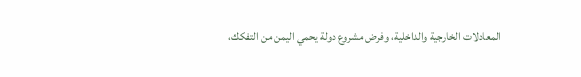المعادلات الخارجية والداخلية، وفرض مشروع دولة يحمي اليمن من التفكك،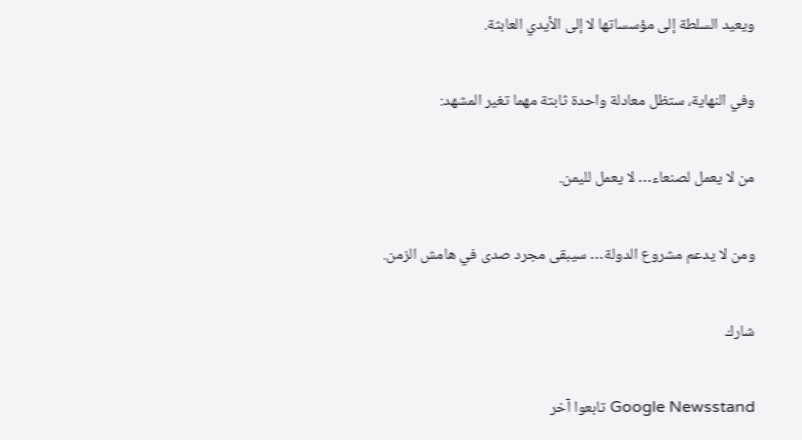ويعيد السلطة إلى مؤسساتها لا إلى الأيدي العابثة.

وفي النهاية، ستظل معادلة واحدة ثابتة مهما تغير المشهد:

من لا يعمل لصنعاء… لا يعمل لليمن.

ومن لا يدعم مشروع الدولة… سيبقى مجرد صدى في هامش الزمن.

شارك

Google Newsstand تابعوا آخر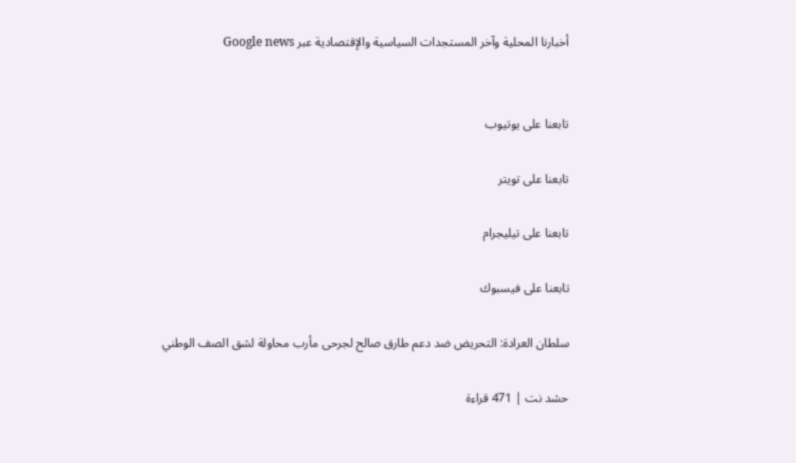أخبارنا المحلية وآخر المستجدات السياسية والإقتصادية عبر Google news


تابعنا على يوتيوب

تابعنا على تويتر

تابعنا على تيليجرام

تابعنا على فيسبوك

سلطان العرادة: التحريض ضد دعم طارق صالح لجرحى مأرب محاولة لشق الصف الوطني

حشد نت | 471 قراءة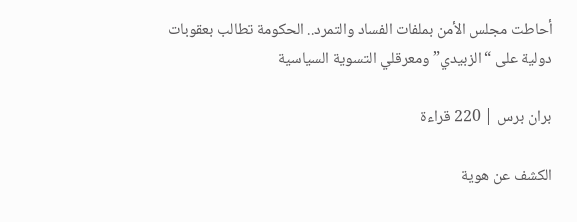أحاطت مجلس الأمن بملفات الفساد والتمرد.. الحكومة تطالب بعقوبات دولية على “الزبيدي” ومعرقلي التسوية السياسية

بران برس | 220 قراءة

الكشف عن هوية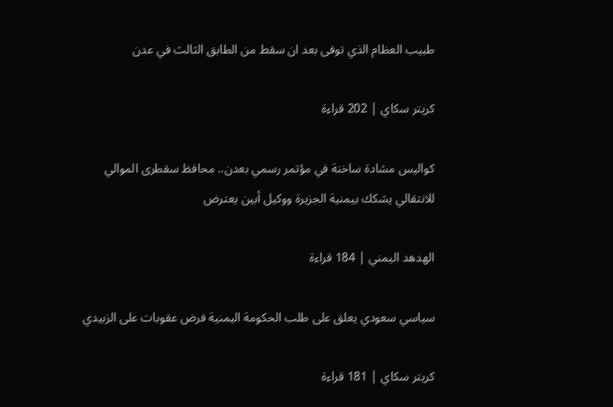طبيب العظام الذي توفى بعد ان سقط من الطابق الثالث في عدن

كريتر سكاي | 202 قراءة

كواليس مشادة ساخنة في مؤتمر رسمي بعدن.. محافظ سقطرى الموالي للانتقالي يشكك بيمنية الجزيرة ووكيل أبين يعترض

الهدهد اليمني | 184 قراءة

سياسي سعودي يعلق على طلب الحكومة اليمنية فرض عقوبات على الزبيدي

كريتر سكاي | 181 قراءة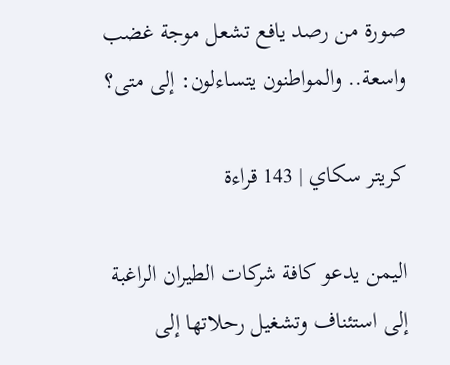صورة من رصد يافع تشعل موجة غضب واسعة.. والمواطنون يتساءلون: إلى متى؟

كريتر سكاي | 143 قراءة

اليمن يدعو كافة شركات الطيران الراغبة إلى استئناف وتشغيل رحلاتها إلى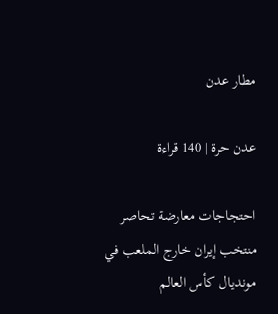مطار عدن

عدن حرة | 140 قراءة

احتجاجات معارضة تحاصر منتخب إيران خارج الملعب في مونديال كأس العالم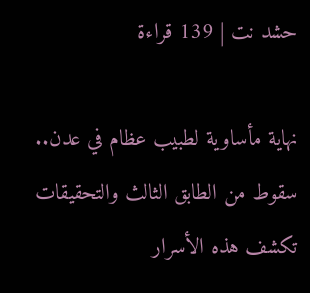حشد نت | 139 قراءة

نهاية مأساوية لطبيب عظام في عدن.. سقوط من الطابق الثالث والتحقيقات تكشف هذه الأسرار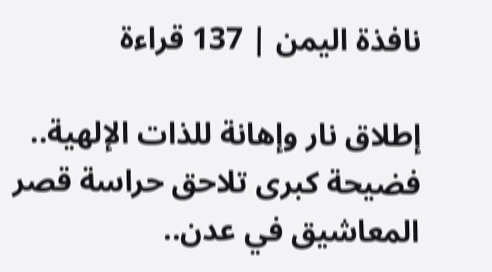نافذة اليمن | 137 قراءة

إطلاق نار وإهانة للذات الإلهية.. فضيحة كبرى تلاحق حراسة قصر المعاشيق في عدن..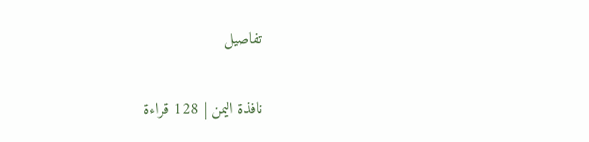تفاصيل

نافذة اليمن | 128 قراءة